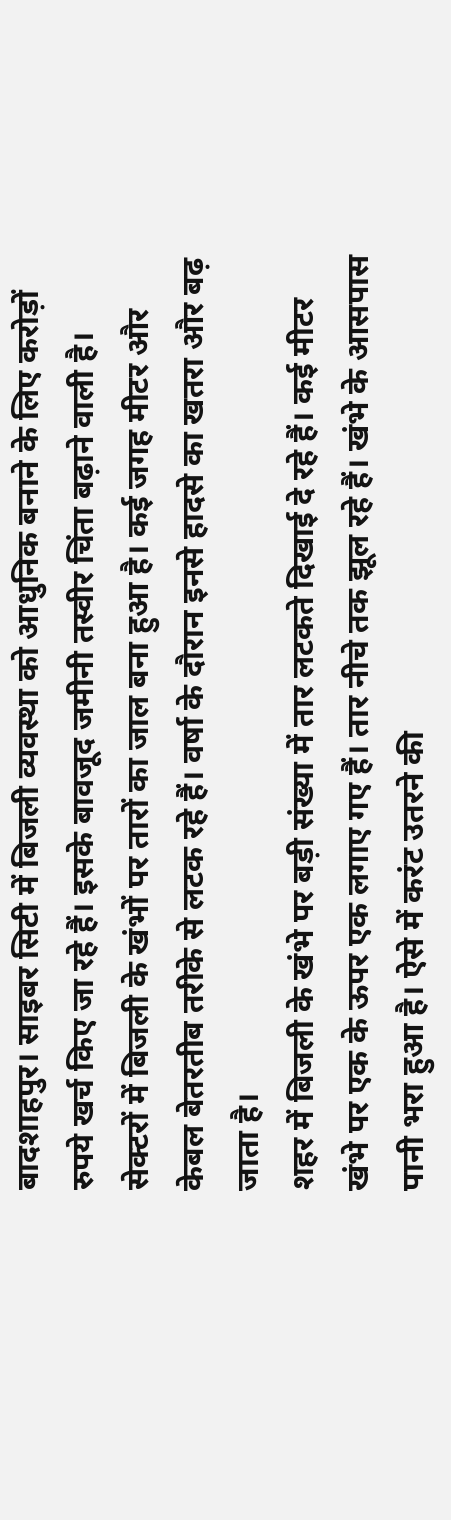बादशाहपुर। साइबर सिटी में बिजली व्यवस्था को आधुनिक बनाने के लिए करोड़ों रुपये खर्च किए जा रहे हैं। इसके बावजूद जमीनी तस्वीर चिंता बढ़ाने वाली है। सेक्टरों में बिजली के खंभों पर तारों का जाल बना हुआ है। कई जगह मीटर और केबल बेतरतीब तरीके से लटक रहे हैं। वर्षा के दौरान इनसे हादसे का खतरा और बढ़ जाता है।
शहर में बिजली के खंभे पर बड़ी संख्या में तार लटकते दिखाई दे रहे हैं। कई मीटर खंभे पर एक के ऊपर एक लगाए गए हैं। तार नीचे तक झूल रहे हैं। खंभे के आसपास पानी भरा हुआ है। ऐसे में करंट उतरने की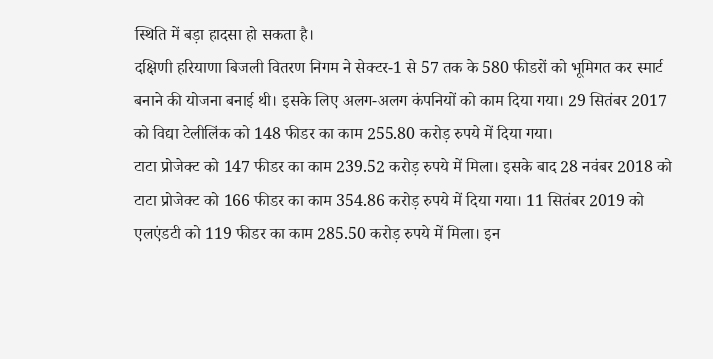स्थिति में बड़ा हादसा हो सकता है।
दक्षिणी हरियाणा बिजली वितरण निगम ने सेक्टर-1 से 57 तक के 580 फीडरों को भूमिगत कर स्मार्ट बनाने की योजना बनाई थी। इसके लिए अलग-अलग कंपनियों को काम दिया गया। 29 सितंबर 2017 को विद्या टेलीलिंक को 148 फीडर का काम 255.80 करोड़ रुपये में दिया गया।
टाटा प्रोजेक्ट को 147 फीडर का काम 239.52 करोड़ रुपये में मिला। इसके बाद 28 नवंबर 2018 को टाटा प्रोजेक्ट को 166 फीडर का काम 354.86 करोड़ रुपये में दिया गया। 11 सितंबर 2019 को एलएंडटी को 119 फीडर का काम 285.50 करोड़ रुपये में मिला। इन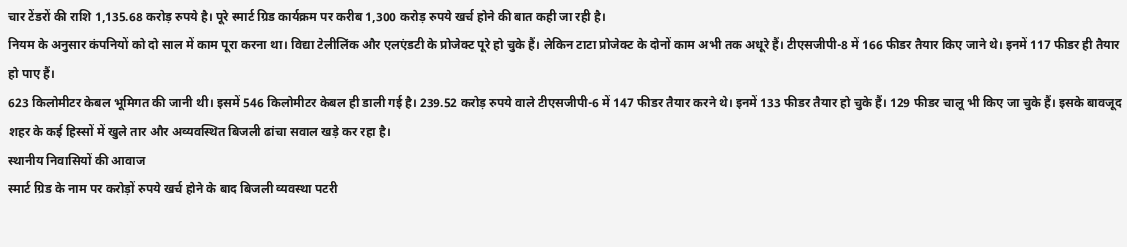चार टेंडरों की राशि 1,135.68 करोड़ रुपये है। पूरे स्मार्ट ग्रिड कार्यक्रम पर करीब 1,300 करोड़ रुपये खर्च होने की बात कही जा रही है।
नियम के अनुसार कंपनियों को दो साल में काम पूरा करना था। विद्या टेलीलिंक और एलएंडटी के प्रोजेक्ट पूरे हो चुके हैं। लेकिन टाटा प्रोजेक्ट के दोनों काम अभी तक अधूरे हैं। टीएसजीपी-8 में 166 फीडर तैयार किए जाने थे। इनमें 117 फीडर ही तैयार हो पाए हैं।
623 किलोमीटर केबल भूमिगत की जानी थी। इसमें 546 किलोमीटर केबल ही डाली गई है। 239.52 करोड़ रुपये वाले टीएसजीपी-6 में 147 फीडर तैयार करने थे। इनमें 133 फीडर तैयार हो चुके हैं। 129 फीडर चालू भी किए जा चुके हैं। इसके बावजूद शहर के कई हिस्सों में खुले तार और अव्यवस्थित बिजली ढांचा सवाल खड़े कर रहा है।
स्थानीय निवासियों की आवाज
स्मार्ट ग्रिड के नाम पर करोड़ों रुपये खर्च होने के बाद बिजली व्यवस्था पटरी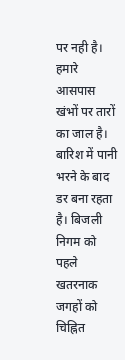पर नही है। हमारे आसपास खंभों पर तारों का जाल है। बारिश में पानी भरने के बाद डर बना रहता है। बिजली निगम को पहले खतरनाक जगहों को चिह्नित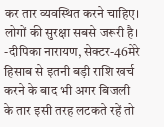कर तार व्यवस्थित करने चाहिए। लोगों की सुरक्षा सबसे जरूरी है।
-दीपिका नारायण, सेक्टर-46मेरे हिसाब से इतनी बड़ी राशि खर्च करने के बाद भी अगर बिजली के तार इसी तरह लटकते रहें तो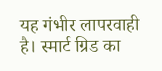यह गंभीर लापरवाही है। स्मार्ट ग्रिड का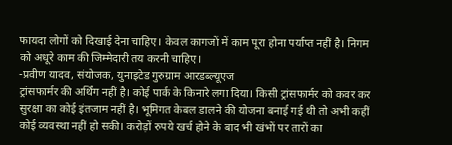फायदा लोगों को दिखाई देना चाहिए। केवल कागजों में काम पूरा होना पर्याप्त नहीं है। निगम को अधूरे काम की जिम्मेदारी तय करनी चाहिए।
-प्रवीण यादव, संयोजक, युनाइटेड गुरुग्राम आरडब्ल्यूएज
ट्रांसफार्मर की अर्थिंग नहीं है। कोई पार्क के किनारे लगा दिया। किसी ट्रांसफार्मर को कवर कर सुरक्षा का कोई इंतजाम नहीं है। भूमिगत केबल डालने की योजना बनाई गई थी तो अभी कहीं कोई व्यवस्था नहीं हो सकी। करोड़ों रुपये खर्च होने के बाद भी खंभों पर तारों का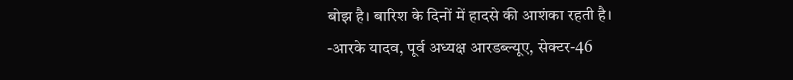बोझ है। बारिश के दिनों में हादसे की आशंका रहती है।
-आरके यादव, पूर्व अध्यक्ष आरडब्ल्यूए, सेक्टर-46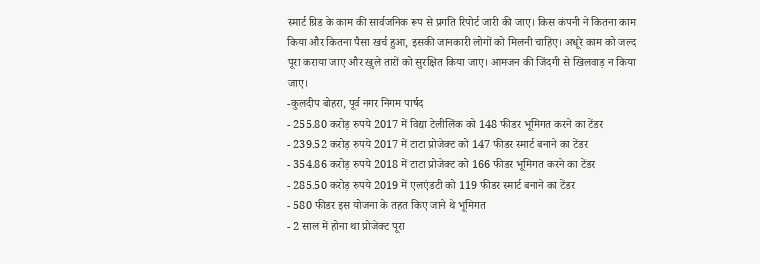स्मार्ट ग्रिड के काम की सार्वजनिक रूप से प्रगति रिपोर्ट जारी की जाए। किस कंपनी ने कितना काम किया और कितना पैसा खर्च हुआ, इसकी जानकारी लोगों को मिलनी चाहिए। अधूरे काम को जल्द पूरा कराया जाए और खुले तारों को सुरक्षित किया जाए। आमजन की जिंदगी से खिलवाड़ न किया जाए।
-कुलदीप बोहरा, पूर्व नगर निगम पार्षद
- 255.80 करोड़ रुपये 2017 में विद्या टेलीलिंक को 148 फीडर भूमिगत करने का टेंडर
- 239.52 करोड़ रुपये 2017 में टाटा प्रोजेक्ट को 147 फीडर स्मार्ट बनाने का टेंडर
- 354.86 करोड़ रुपये 2018 में टाटा प्रोजेक्ट को 166 फीडर भूमिगत करने का टेंडर
- 285.50 करोड़ रुपये 2019 में एलएंडटी को 119 फीडर स्मार्ट बनाने का टेंडर
- 580 फीडर इस योजना के तहत किए जाने थे भूमिगत
- 2 साल में होना था प्रोजेक्ट पूरा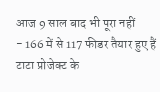आज 9 साल बाद भी पूरा नहीं
- 166 में से 117 फीडर तैयार हुए हैं टाटा प्रोजेक्ट के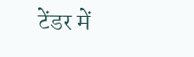टेंडर में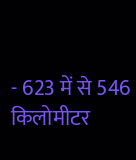- 623 में से 546 किलोमीटर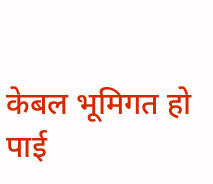केबल भूमिगत हो पाई